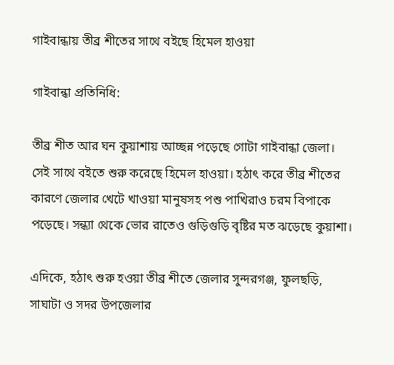গাইবান্ধায় তীব্র শীতের সাথে বইছে হিমেল হাওয়া

গাইবান্ধা প্রতিনিধি:

তীব্র শীত আর ঘন কুয়াশায় আচ্ছন্ন পড়েছে গোটা গাইবান্ধা জেলা। সেই সাথে বইতে শুরু করেছে হিমেল হাওয়া। হঠাৎ করে তীব্র শীতের কারণে জেলার খেটে খাওয়া মানুষসহ পশু পাখিরাও চরম বিপাকে পড়েছে। সন্ধ্যা থেকে ভোর রাতেও গুড়িগুড়ি বৃষ্টির মত ঝড়েছে কুয়াশা।

এদিকে, হঠাৎ শুরু হওয়া তীব্র শীতে জেলার সুন্দরগঞ্জ, ফুলছড়ি, সাঘাটা ও সদর উপজেলার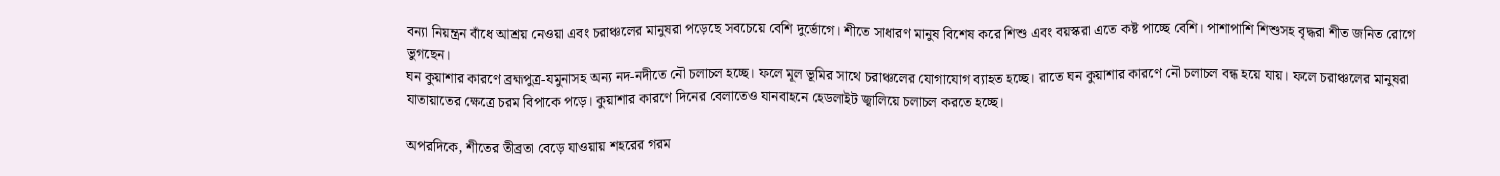বন্যা নিয়ন্ত্রন বাঁধে আশ্রয় নেওয়া এবং চরাঞ্চলের মানুষরা পড়েছে সবচেয়ে বেশি দুর্ভোগে। শীতে সাধারণ মানুষ বিশেষ করে শিশু এবং বয়স্করা এতে কষ্ট পাচ্ছে বেশি। পাশাপাশি শিশুসহ বৃদ্ধরা শীত জনিত রোগে ভুগছেন।
ঘন কুয়াশার কারণে ব্রহ্মপুত্র-যমুনাসহ অন্য নদ-নদীতে নৌ চলাচল হচ্ছে। ফলে মূল ভূমির সাথে চরাঞ্চলের যোগাযোগ ব্যাহত হচ্ছে। রাতে ঘন কুয়াশার কারণে নৌ চলাচল বন্ধ হয়ে যায়। ফলে চরাঞ্চলের মানুষরা যাতায়াতের ক্ষেত্রে চরম বিপাকে পড়ে। কুয়াশার কারণে দিনের বেলাতেও যানবাহনে হেডলাইট জ্বালিয়ে চলাচল করতে হচ্ছে।

অপরদিকে, শীতের তীব্রতা বেড়ে যাওয়ায় শহরের গরম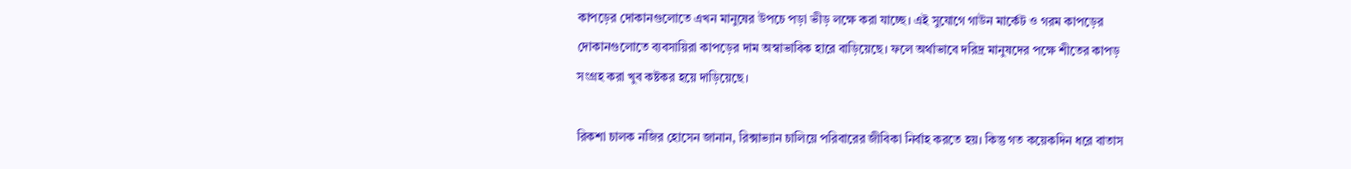কাপড়ের দোকানগুলোতে এখন মানুষের উপচে পড়া ভীড় লক্ষে করা যাচ্ছে। এই সুযোগে গাউন মার্কেট ও গরম কাপড়ের দোকানগুলোতে ব্যবসায়িরা কাপড়ের দাম অস্বাভাবিক হারে বাড়িয়েছে। ফলে অর্থাভাবে দরিদ্র মানুষদের পক্ষে শীতের কাপড় সংগ্রহ করা খুব কষ্টকর হয়ে দাড়িয়েছে।

রিকশা চালক নজির হোসেন জানান, রিক্সাভ্যান চালিয়ে পরিবারের জীবিকা নির্বাহ করতে হয়। কিন্তু গত কয়েকদিন ধরে বাতাস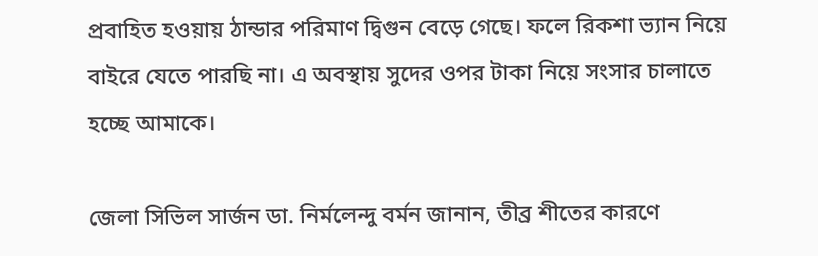প্রবাহিত হওয়ায় ঠান্ডার পরিমাণ দ্বিগুন বেড়ে গেছে। ফলে রিকশা ভ্যান নিয়ে বাইরে যেতে পারছি না। এ অবস্থায় সুদের ওপর টাকা নিয়ে সংসার চালাতে হচ্ছে আমাকে।

জেলা সিভিল সার্জন ডা. নির্মলেন্দু বর্মন জানান, তীব্র শীতের কারণে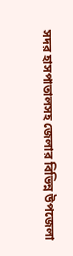সদর হাসপাতালসহ জেলার বিভিন্ন উপজেলা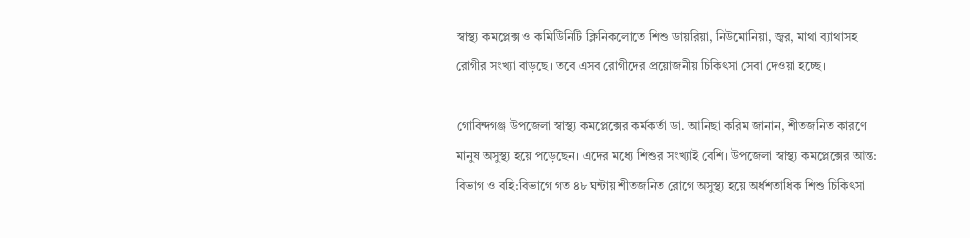স্বাস্থ্য কমপ্লেক্স ও কমিউিনিটি ক্লিনিকলোতে শিশু ডায়রিয়া, নিউমোনিয়া, জ্বর, মাথা ব্যাথাসহ রোগীর সংখ্যা বাড়ছে। তবে এসব রোগীদের প্রয়োজনীয় চিকিৎসা সেবা দেওয়া হচ্ছে।

গোবিন্দগঞ্জ উপজেলা স্বাস্থ্য কমপ্লেক্সের কর্মকর্তা ডা. আনিছা করিম জানান, শীতজনিত কারণে মানুষ অসুস্থ্য হয়ে পড়েছেন। এদের মধ্যে শিশুর সংখ্যাই বেশি। উপজেলা স্বাস্থ্য কমপ্লেক্সের আন্ত: বিভাগ ও বহি:বিভাগে গত ৪৮ ঘন্টায় শীতজনিত রোগে অসুস্থ্য হয়ে অর্ধশতাধিক শিশু চিকিৎসা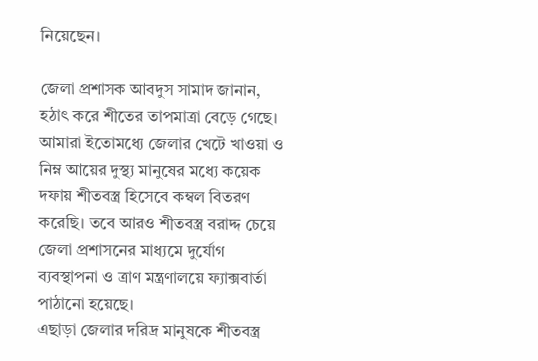নিয়েছেন।

জেলা প্রশাসক আবদুস সামাদ জানান, হঠাৎ করে শীতের তাপমাত্রা বেড়ে গেছে। আমারা ইতোমধ্যে জেলার খেটে খাওয়া ও নিম্ন আয়ের দুস্থ্য মানুষের মধ্যে কয়েক দফায় শীতবস্ত্র হিসেবে কম্বল বিতরণ করেছি। তবে আরও শীতবস্ত্র বরাদ্দ চেয়ে জেলা প্রশাসনের মাধ্যমে দুর্যোগ ব্যবস্থাপনা ও ত্রাণ মন্ত্রণালয়ে ফ্যাক্সবার্তা পাঠানো হয়েছে।
এছাড়া জেলার দরিদ্র মানুষকে শীতবস্ত্র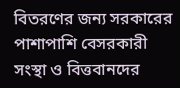বিতরণের জন্য সরকারের পাশাপাশি বেসরকারী সংস্থা ও বিত্তবানদের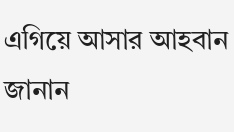এগিয়ে আসার আহবান জানান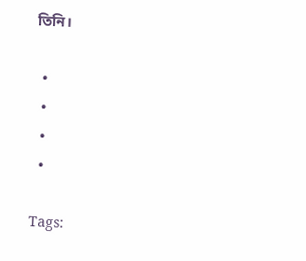তিনি।

  •
  •
  •
  •

Tags: